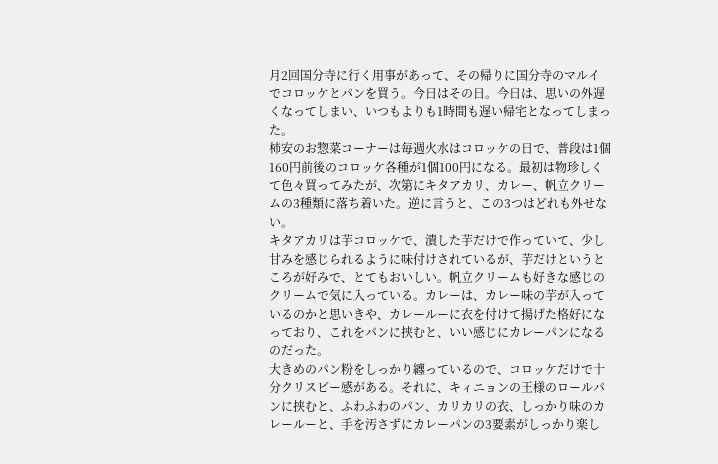月2回国分寺に行く用事があって、その帰りに国分寺のマルイでコロッケとパンを買う。今日はその日。今日は、思いの外遅くなってしまい、いつもよりも1時間も遅い帰宅となってしまった。
柿安のお惣菜コーナーは毎週火水はコロッケの日で、普段は1個160円前後のコロッケ各種が1個100円になる。最初は物珍しくて色々買ってみたが、次第にキタアカリ、カレー、帆立クリームの3種類に落ち着いた。逆に言うと、この3つはどれも外せない。
キタアカリは芋コロッケで、潰した芋だけで作っていて、少し甘みを感じられるように味付けされているが、芋だけというところが好みで、とてもおいしい。帆立クリームも好きな感じのクリームで気に入っている。カレーは、カレー味の芋が入っているのかと思いきや、カレールーに衣を付けて揚げた格好になっており、これをパンに挟むと、いい感じにカレーパンになるのだった。
大きめのパン粉をしっかり纏っているので、コロッケだけで十分クリスピー感がある。それに、キィニョンの王様のロールパンに挟むと、ふわふわのパン、カリカリの衣、しっかり味のカレールーと、手を汚さずにカレーパンの3要素がしっかり楽し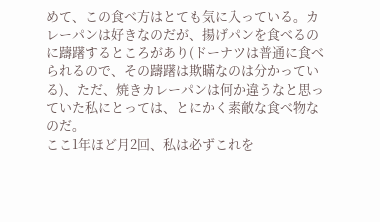めて、この食べ方はとても気に入っている。カレーパンは好きなのだが、揚げパンを食べるのに躊躇するところがあり(ドーナツは普通に食べられるので、その躊躇は欺瞞なのは分かっている)、ただ、焼きカレーパンは何か違うなと思っていた私にとっては、とにかく素敵な食べ物なのだ。
ここ1年ほど月2回、私は必ずこれを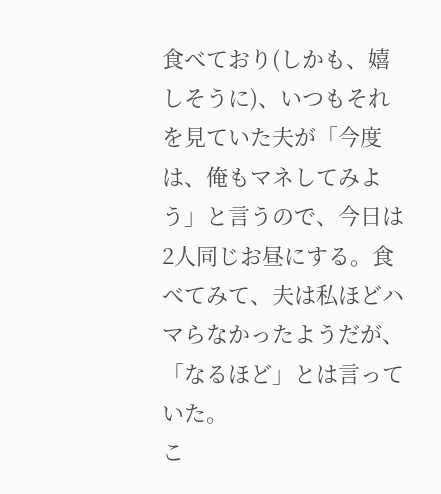食べており(しかも、嬉しそうに)、いつもそれを見ていた夫が「今度は、俺もマネしてみよう」と言うので、今日は2人同じお昼にする。食べてみて、夫は私ほどハマらなかったようだが、「なるほど」とは言っていた。
こ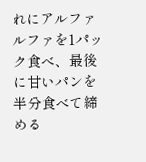れにアルファルファを1パック食べ、最後に甘いパンを半分食べて締める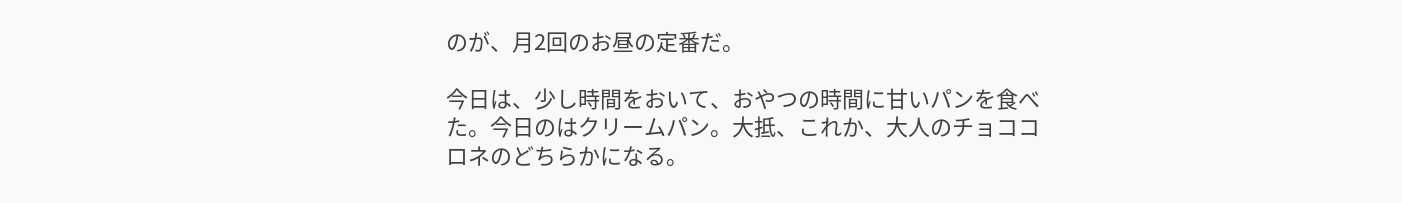のが、月2回のお昼の定番だ。

今日は、少し時間をおいて、おやつの時間に甘いパンを食べた。今日のはクリームパン。大抵、これか、大人のチョココロネのどちらかになる。